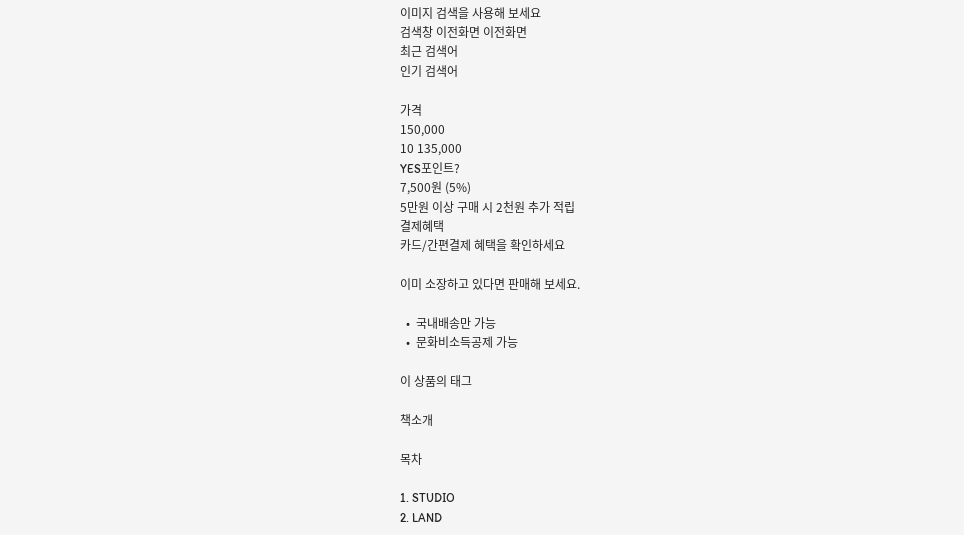이미지 검색을 사용해 보세요
검색창 이전화면 이전화면
최근 검색어
인기 검색어

가격
150,000
10 135,000
YES포인트?
7,500원 (5%)
5만원 이상 구매 시 2천원 추가 적립
결제혜택
카드/간편결제 혜택을 확인하세요

이미 소장하고 있다면 판매해 보세요.

  •  국내배송만 가능
  •  문화비소득공제 가능

이 상품의 태그

책소개

목차

1. STUDIO
2. LAND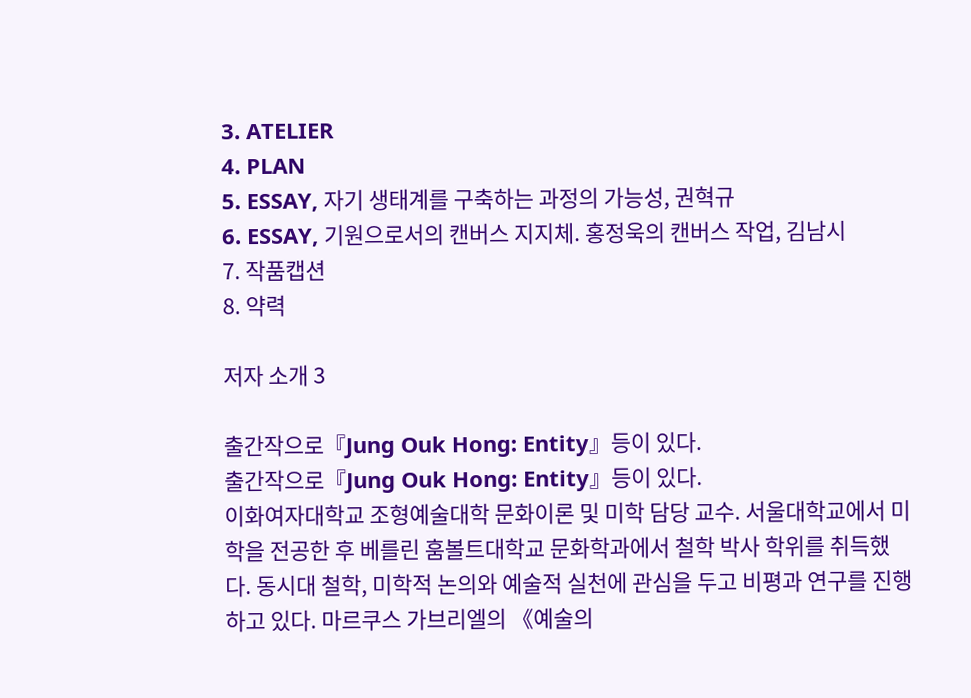3. ATELIER
4. PLAN
5. ESSAY, 자기 생태계를 구축하는 과정의 가능성, 권혁규
6. ESSAY, 기원으로서의 캔버스 지지체. 홍정욱의 캔버스 작업, 김남시
7. 작품캡션
8. 약력

저자 소개 3

출간작으로『Jung Ouk Hong: Entity』등이 있다.
출간작으로『Jung Ouk Hong: Entity』등이 있다.
이화여자대학교 조형예술대학 문화이론 및 미학 담당 교수. 서울대학교에서 미학을 전공한 후 베를린 훔볼트대학교 문화학과에서 철학 박사 학위를 취득했다. 동시대 철학, 미학적 논의와 예술적 실천에 관심을 두고 비평과 연구를 진행하고 있다. 마르쿠스 가브리엘의 《예술의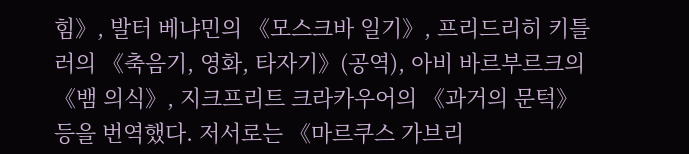힘》, 발터 베냐민의 《모스크바 일기》, 프리드리히 키틀러의 《축음기, 영화, 타자기》(공역), 아비 바르부르크의 《뱀 의식》, 지크프리트 크라카우어의 《과거의 문턱》 등을 번역했다. 저서로는 《마르쿠스 가브리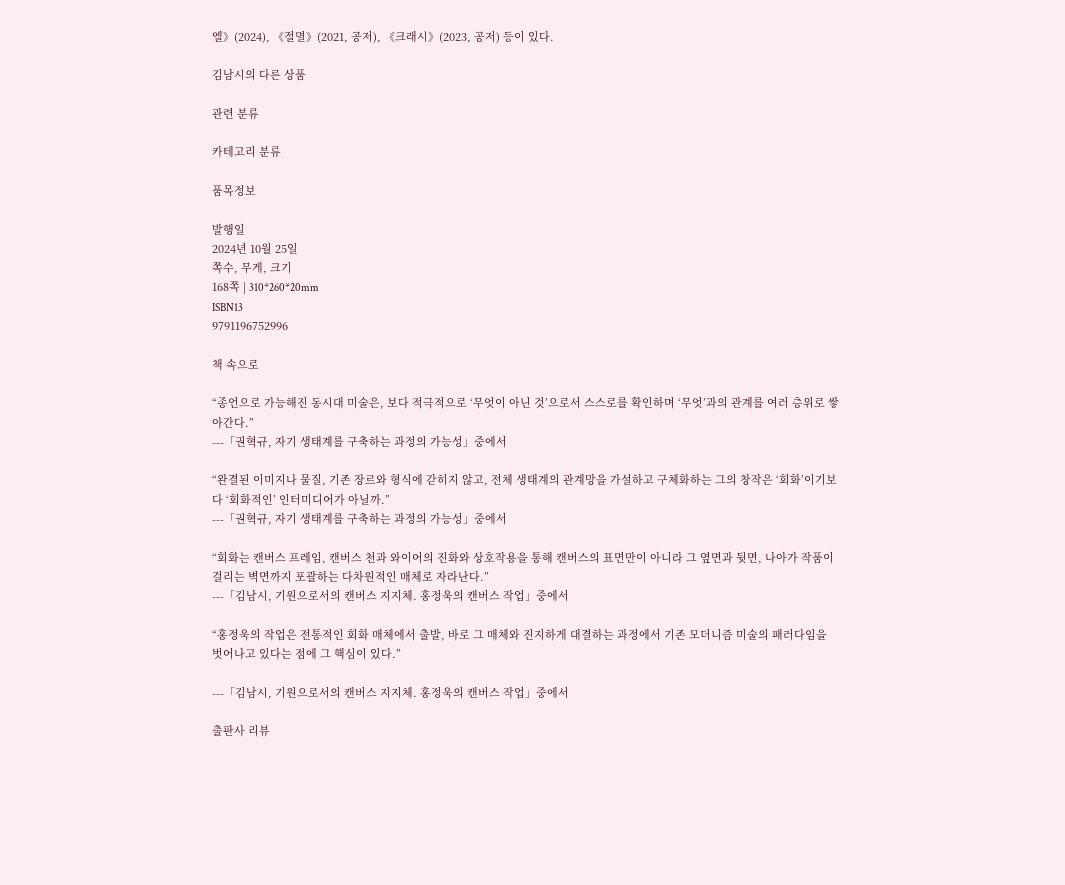엘》(2024), 《절멸》(2021, 공저), 《크래시》(2023, 공저) 등이 있다.

김남시의 다른 상품

관련 분류

카테고리 분류

품목정보

발행일
2024년 10월 25일
쪽수, 무게, 크기
168쪽 | 310*260*20mm
ISBN13
9791196752996

책 속으로

“종언으로 가능해진 동시대 미술은, 보다 적극적으로 ‘무엇이 아닌 것’으로서 스스로를 확인하며 ‘무엇’과의 관계를 여러 층위로 쌓아간다.”
---「권혁규, 자기 생태계를 구축하는 과정의 가능성」중에서

“완결된 이미지나 물질, 기존 장르와 형식에 갇히지 않고, 전체 생태계의 관계망을 가설하고 구체화하는 그의 창작은 ‘회화’이기보다 ‘회화적인’ 인터미디어가 아닐까.”
---「권혁규, 자기 생태계를 구축하는 과정의 가능성」중에서

“회화는 캔버스 프레임, 캔버스 천과 와이어의 진화와 상호작용을 통해 캔버스의 표면만이 아니라 그 옆면과 뒷면, 나아가 작품이 걸리는 벽면까지 포괄하는 다차원적인 매체로 자라난다.”
---「김남시, 기원으로서의 캔버스 지지체. 홍정욱의 캔버스 작업」중에서

“홍정욱의 작업은 전통적인 회화 매체에서 출발, 바로 그 매체와 진지하게 대결하는 과정에서 기존 모더니즘 미술의 패러다임을 벗어나고 있다는 점에 그 핵심이 있다.”

---「김남시, 기원으로서의 캔버스 지지체. 홍정욱의 캔버스 작업」중에서

출판사 리뷰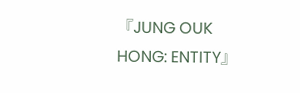『JUNG OUK HONG: ENTITY』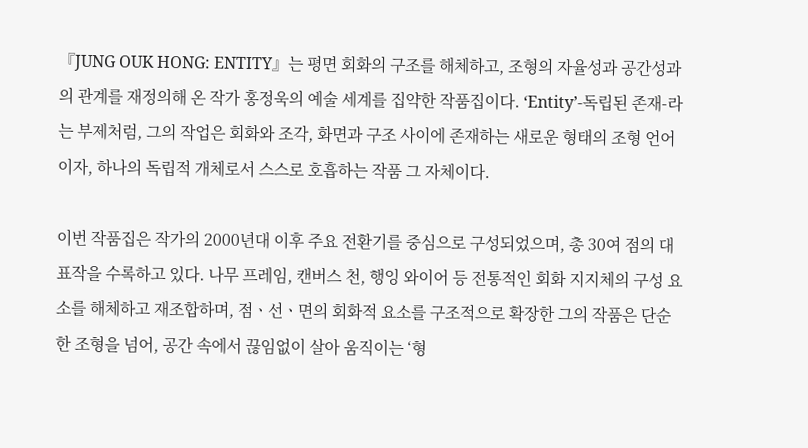『JUNG OUK HONG: ENTITY』는 평면 회화의 구조를 해체하고, 조형의 자율성과 공간성과의 관계를 재정의해 온 작가 홍정욱의 예술 세계를 집약한 작품집이다. ‘Entity’-독립된 존재-라는 부제처럼, 그의 작업은 회화와 조각, 화면과 구조 사이에 존재하는 새로운 형태의 조형 언어이자, 하나의 독립적 개체로서 스스로 호흡하는 작품 그 자체이다.

이번 작품집은 작가의 2000년대 이후 주요 전환기를 중심으로 구성되었으며, 총 30여 점의 대표작을 수록하고 있다. 나무 프레임, 캔버스 천, 행잉 와이어 등 전통적인 회화 지지체의 구성 요소를 해체하고 재조합하며, 점ㆍ선ㆍ면의 회화적 요소를 구조적으로 확장한 그의 작품은 단순한 조형을 넘어, 공간 속에서 끊임없이 살아 움직이는 ‘형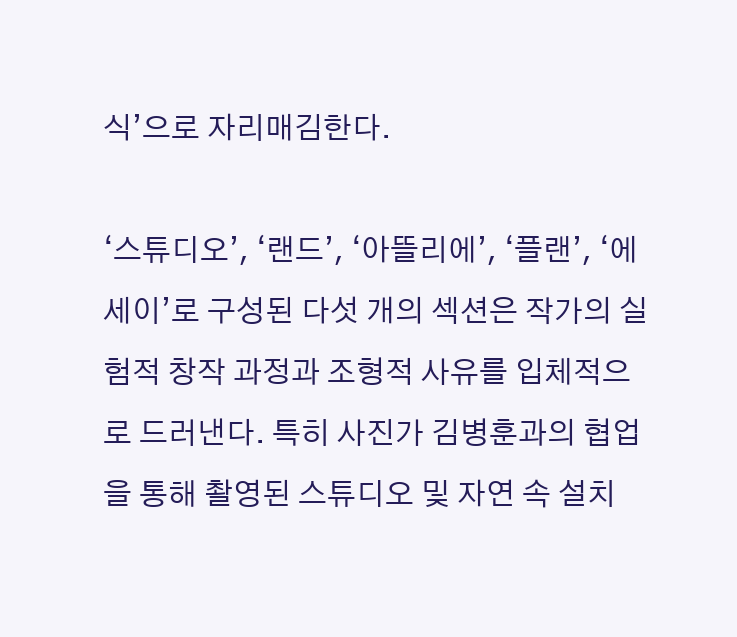식’으로 자리매김한다.

‘스튜디오’, ‘랜드’, ‘아뜰리에’, ‘플랜’, ‘에세이’로 구성된 다섯 개의 섹션은 작가의 실험적 창작 과정과 조형적 사유를 입체적으로 드러낸다. 특히 사진가 김병훈과의 협업을 통해 촬영된 스튜디오 및 자연 속 설치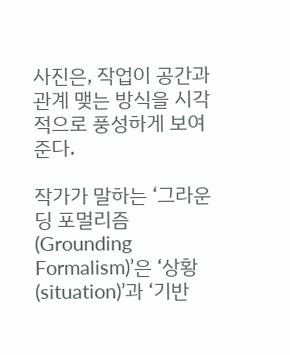사진은, 작업이 공간과 관계 맺는 방식을 시각적으로 풍성하게 보여준다.

작가가 말하는 ‘그라운딩 포멀리즘(Grounding Formalism)’은 ‘상황(situation)’과 ‘기반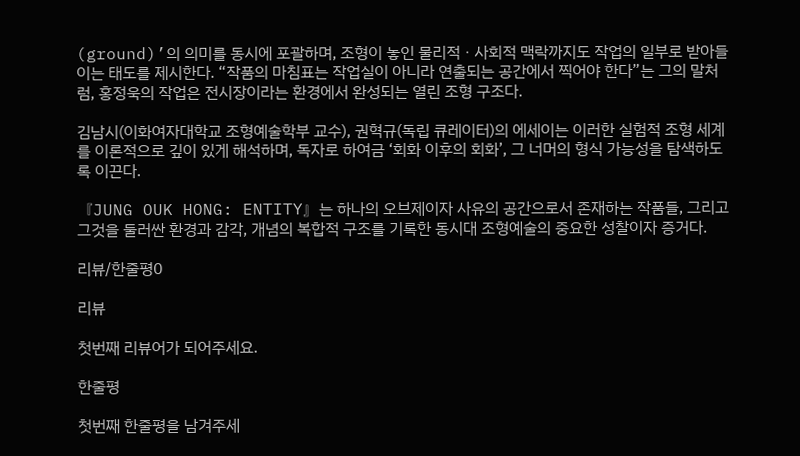(ground)’의 의미를 동시에 포괄하며, 조형이 놓인 물리적ㆍ사회적 맥락까지도 작업의 일부로 받아들이는 태도를 제시한다. “작품의 마침표는 작업실이 아니라 연출되는 공간에서 찍어야 한다”는 그의 말처럼, 홍정욱의 작업은 전시장이라는 환경에서 완성되는 열린 조형 구조다.

김남시(이화여자대학교 조형예술학부 교수), 권혁규(독립 큐레이터)의 에세이는 이러한 실험적 조형 세계를 이론적으로 깊이 있게 해석하며, 독자로 하여금 ‘회화 이후의 회화’, 그 너머의 형식 가능성을 탐색하도록 이끈다.

『JUNG OUK HONG: ENTITY』는 하나의 오브제이자 사유의 공간으로서 존재하는 작품들, 그리고 그것을 둘러싼 환경과 감각, 개념의 복합적 구조를 기록한 동시대 조형예술의 중요한 성찰이자 증거다.

리뷰/한줄평0

리뷰

첫번째 리뷰어가 되어주세요.

한줄평

첫번째 한줄평을 남겨주세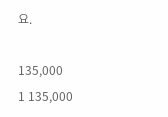요.

135,000
1 135,000